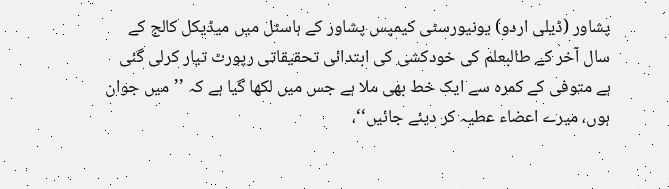پشاور (ڈیلی اردو) یونیورسٹی کیمپس پشاور کے ہاسٹل میں میڈیکل کالج کے سال آخر کے طالبعلم کی خودکشی کی ابتدائی تحقیقاتی رپورٹ تیار کرلی گئی ہے متوفی کے کمرہ سے ایک خط بھی ملا ہے جس میں لکھا گیا ہے کہ ’’میں جوان ہوں، میرے اعضاء عطیہ کر دیئے جائیں‘‘،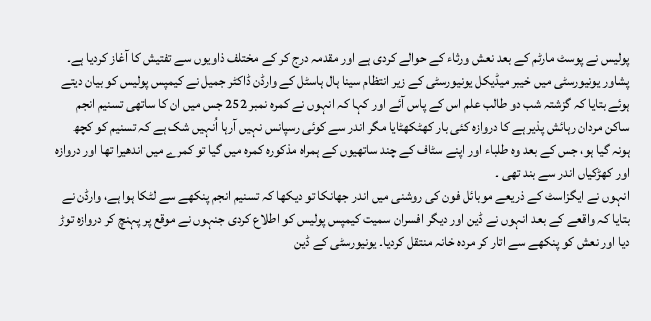پولیس نے پوسٹ مارٹم کے بعد نعش ورثاء کے حوالے کردی ہے اور مقدمہ درج کر کے مختلف ذاویوں سے تفتیش کا آغاز کردیا ہے۔
پشاور یونیورسٹی میں خیبر میڈیکل یونیورسٹی کے زیر انتظام سینا ہال ہاسٹل کے وارڈن ڈاکٹر جمیل نے کیمپس پولیس کو بیان دیتے ہوئے بتایا کہ گزشتہ شب دو طالب علم اس کے پاس آئے اور کہا کہ انہوں نے کمرہ نمبر 252 جس میں ان کا ساتھی تسنیم انجم ساکن مردان رہائش پذیر ہے کا دروازہ کئی بار کھٹکھٹایا مگر اندر سے کوئی رسپانس نہیں آرہا اُنہیں شک ہے کہ تسنیم کو کچھ ہونہ گیا ہو، جس کے بعد وہ طلباء اور اپنے سٹاف کے چند ساتھیوں کے ہمراہ مذکورہ کمرہ میں گیا تو کمرے میں اندھیرا تھا اور دروازہ اور کھڑکیاں اندر سے بند تھی ۔
انہوں نے ایگزاسٹ کے ذریعے موبائل فون کی روشنی میں اندر جھانکا تو دیکھا کہ تسنیم انجم پنکھے سے لٹکا ہوا ہے، وارڈن نے بتایا کہ واقعے کے بعد انہوں نے ڈین اور دیگر افسران سمیت کیمپس پولیس کو اطلاع کردی جنہوں نے موقع پر پہنچ کر دروازہ توڑ دیا اور نعش کو پنکھے سے اتار کر مردہ خانہ منتقل کردیا۔ یونیورسٹی کے ڈین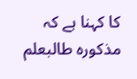کا کہنا ہے کہ مذکورہ طالبعلم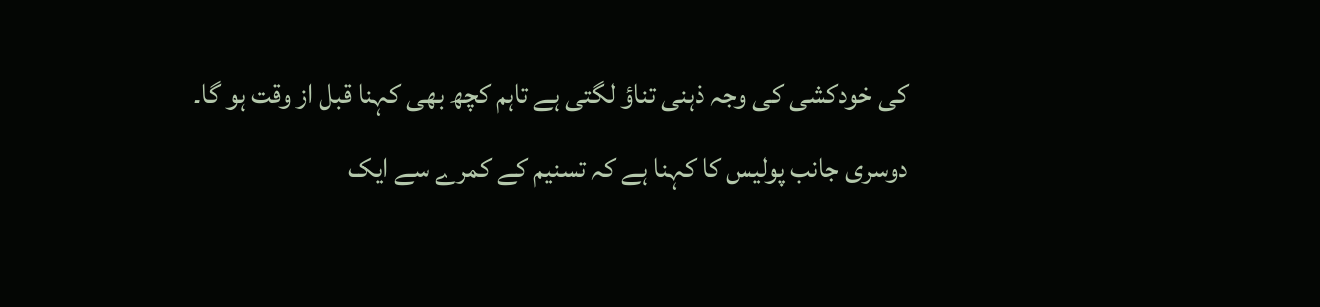کی خودکشی کی وجہ ذہنی تناؤ لگتی ہے تاہم کچھ بھی کہنا قبل از وقت ہو گا۔
دوسری جانب پولیس کا کہنا ہے کہ تسنیم کے کمرے سے ایک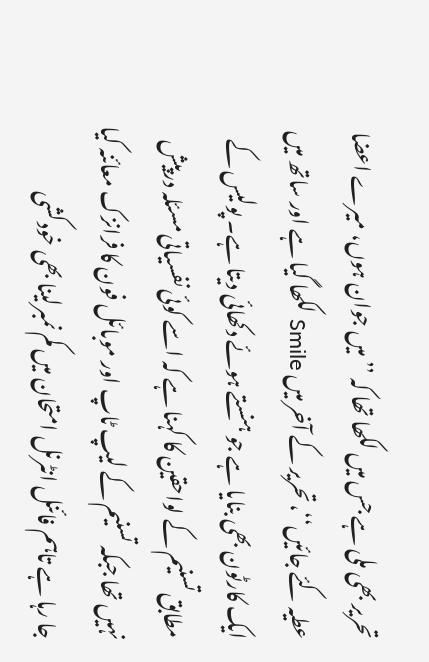تحریر بھی ملی ہے جس میں لکھا تھا کہ ’’میں جوان ہوں، میرے اعضا عطیہ کئے جائیں‘‘، تحریر کے آخر میں Smile لکھا گیا ہے اور ساتھ میں ایک کارٹون بھی بنایا ہے جو ہنستے ہوئے دکھائی دیتا ہے۔ پولیس کے مطابق تسنیم کے لواحقین کا کہنا ہے کہ اسے کوئی نفسیاتی مسئلہ درپیش نہیں تھا جبکہ تسنیم کے لیپ ٹاپ اور موبائل فون کا فرانزک معائنہ کیا جا رہا ہے تاہم فائنل انٹرنل امتحان میں کم نمبرلینا بھی خودکشی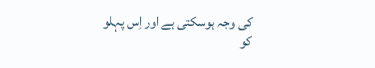کی وجہ ہوسکتی ہے اور اِس پہلو کو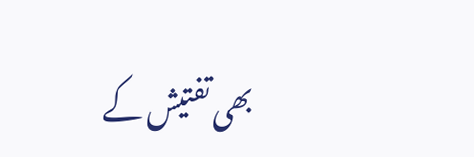بھی تفتیش کے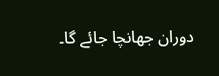دوران جھانچا جائے گا۔